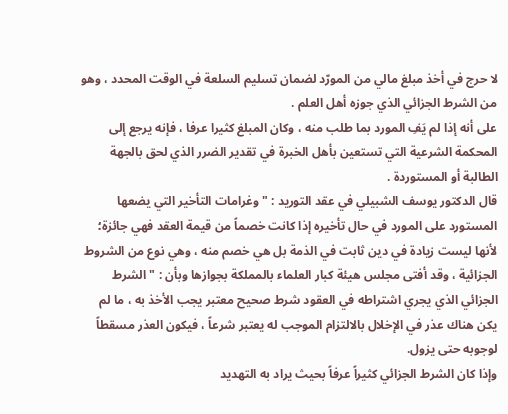لا حرج في أخذ مبلغ مالي من المورّد لضمان تسليم السلعة في الوقت المحدد ، وهو من الشرط الجزائي الذي جوزه أهل العلم .
على أنه إذا لم يَفِ المورد بما طلب منه ، وكان المبلغ كثيرا عرفا ، فإنه يرجع إلى المحكمة الشرعية التي تستعين بأهل الخبرة في تقدير الضرر الذي لحق بالجهة الطالبة أو المستوردة .
قال الدكتور يوسف الشبيلي في عقد التوريد : " وغرامات التأخير التي يضعها المستورد على المورد في حال تأخيره إذا كانت خصماً من قيمة العقد فهي جائزة؛ لأنها ليست زيادة في دين ثابت في الذمة بل هي خصم منه ، وهي نوع من الشروط الجزائية ، وقد أفتى مجلس هيئة كبار العلماء بالمملكة بجوازها وبأن : " الشرط الجزائي الذي يجري اشتراطه في العقود شرط صحيح معتبر يجب الأخذ به ، ما لم يكن هناك عذر في الإخلال بالالتزام الموجب له يعتبر شرعاً ، فيكون العذر مسقطاً لوجوبه حتى يزول.
وإذا كان الشرط الجزائي كثيراً عرفاً بحيث يراد به التهديد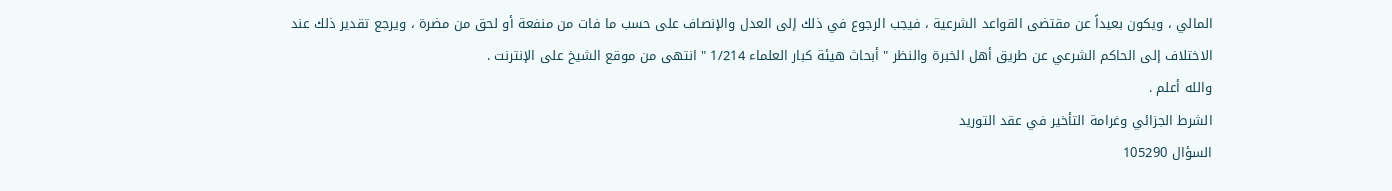المالي ، ويكون بعيداً عن مقتضى القواعد الشرعية ، فيجب الرجوع في ذلك إلى العدل والإنصاف على حسب ما فات من منفعة أو لحق من مضرة ، ويرجع تقدير ذلك عند الاختلاف إلى الحاكم الشرعي عن طريق أهل الخبرة والنظر " أبحاث هيئة كبار العلماء 1/214 " انتهى من موقع الشيخ على الإنترنت .
والله أعلم .
الشرط الجزائي وغرامة التأخير في عقد التوريد
السؤال 105290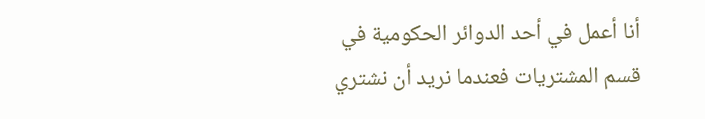أنا أعمل في أحد الدوائر الحكومية في قسم المشتريات فعندما نريد أن نشتري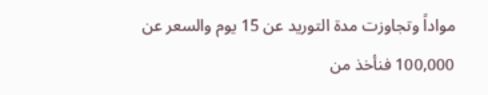مواداً وتجاوزت مدة التوريد عن 15 يوم والسعر عن 100,000 فنأخذ من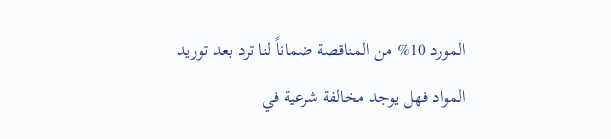المورد 10% من المناقصة ضماناً لنا ترد بعد توريد المواد فهل يوجد مخالفة شرعية في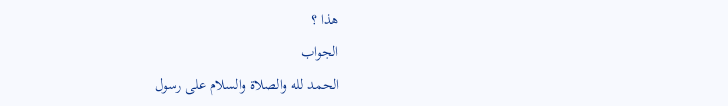هذا ؟
الجواب
الحمد لله والصلاة والسلام على رسول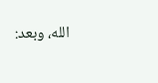الله، وبعد: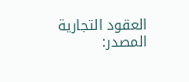العقود التجارية
المصدر: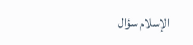الإسلام سؤال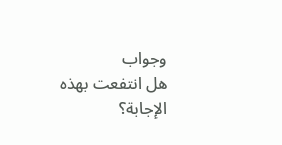وجواب
هل انتفعت بهذه الإجابة؟